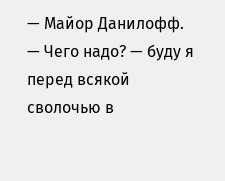— Майор Данилофф.
— Чего надо? — буду я перед всякой сволочью в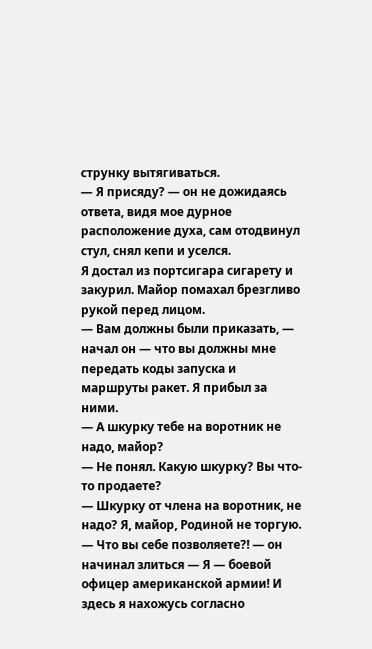струнку вытягиваться.
— Я присяду? — он не дожидаясь ответа, видя мое дурное расположение духа, сам отодвинул стул, снял кепи и уселся.
Я достал из портсигара сигарету и закурил. Майор помахал брезгливо рукой перед лицом.
— Вам должны были приказать, — начал он — что вы должны мне передать коды запуска и маршруты ракет. Я прибыл за ними.
— А шкурку тебе на воротник не надо, майор?
— Не понял. Какую шкурку? Вы что-то продаете?
— Шкурку от члена на воротник, не надо? Я, майор, Родиной не торгую.
— Что вы себе позволяете?! — он начинал злиться — Я — боевой офицер американской армии! И здесь я нахожусь согласно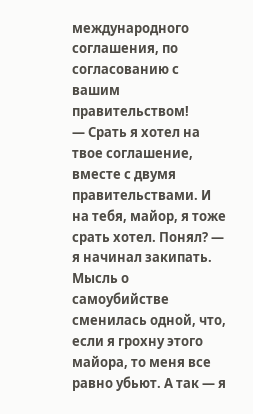международного соглашения, по согласованию с вашим правительством!
— Срать я хотел на твое соглашение, вместе с двумя правительствами. И на тебя, майор, я тоже срать хотел. Понял? — я начинал закипать.
Мысль о самоубийстве сменилась одной, что, если я грохну этого майора, то меня все равно убьют. А так — я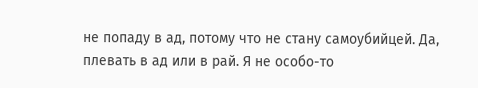не попаду в ад, потому что не стану самоубийцей. Да, плевать в ад или в рай. Я не особо-то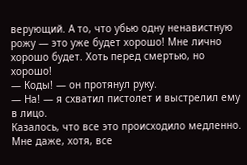верующий. А то, что убью одну ненавистную рожу — это уже будет хорошо! Мне лично хорошо будет. Хоть перед смертью, но хорошо!
— Коды! — он протянул руку.
— На! — я схватил пистолет и выстрелил ему в лицо.
Казалось, что все это происходило медленно. Мне даже, хотя, все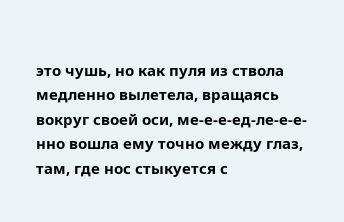это чушь, но как пуля из ствола медленно вылетела, вращаясь вокруг своей оси, ме-е-е-ед-ле-е-е-нно вошла ему точно между глаз, там, где нос стыкуется с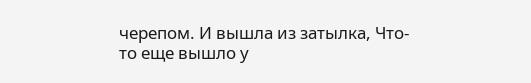черепом. И вышла из затылка, Что-то еще вышло у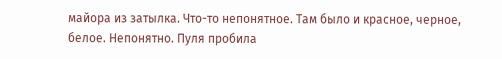майора из затылка. Что-то непонятное. Там было и красное, черное, белое. Непонятно. Пуля пробила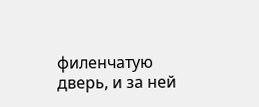филенчатую дверь, и за ней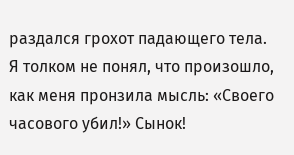раздался грохот падающего тела.
Я толком не понял, что произошло, как меня пронзила мысль: «Своего часового убил!» Сынок!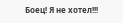Боец! Я не хотел!!!